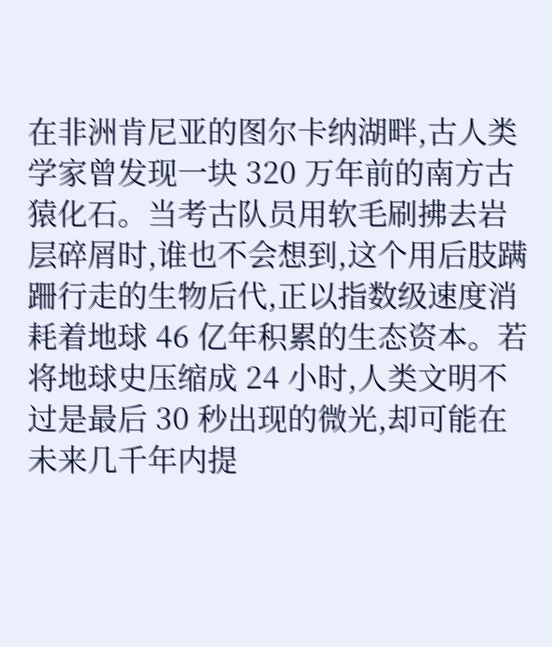在非洲肯尼亚的图尔卡纳湖畔,古人类学家曾发现一块 320 万年前的南方古猿化石。当考古队员用软毛刷拂去岩层碎屑时,谁也不会想到,这个用后肢蹒跚行走的生物后代,正以指数级速度消耗着地球 46 亿年积累的生态资本。若将地球史压缩成 24 小时,人类文明不过是最后 30 秒出现的微光,却可能在未来几千年内提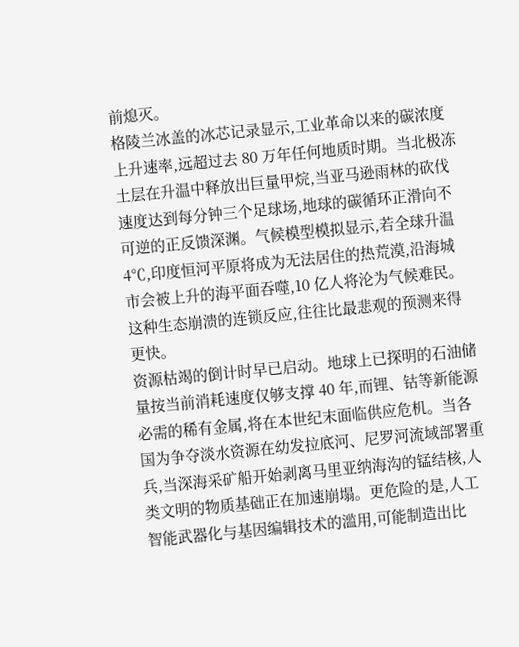前熄灭。
格陵兰冰盖的冰芯记录显示,工业革命以来的碳浓度上升速率,远超过去 80 万年任何地质时期。当北极冻土层在升温中释放出巨量甲烷,当亚马逊雨林的砍伐速度达到每分钟三个足球场,地球的碳循环正滑向不可逆的正反馈深渊。气候模型模拟显示,若全球升温 4℃,印度恒河平原将成为无法居住的热荒漠,沿海城市会被上升的海平面吞噬,10 亿人将沦为气候难民。这种生态崩溃的连锁反应,往往比最悲观的预测来得更快。
资源枯竭的倒计时早已启动。地球上已探明的石油储量按当前消耗速度仅够支撑 40 年,而锂、钴等新能源必需的稀有金属,将在本世纪末面临供应危机。当各国为争夺淡水资源在幼发拉底河、尼罗河流域部署重兵,当深海采矿船开始剥离马里亚纳海沟的锰结核,人类文明的物质基础正在加速崩塌。更危险的是,人工智能武器化与基因编辑技术的滥用,可能制造出比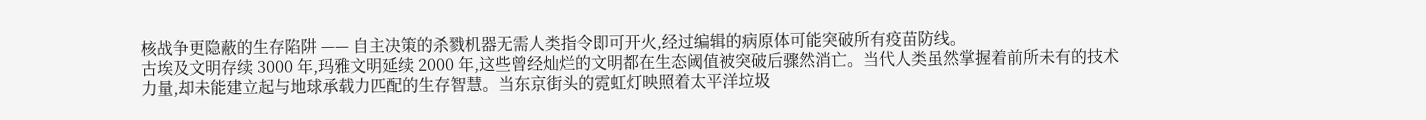核战争更隐蔽的生存陷阱 —— 自主决策的杀戮机器无需人类指令即可开火,经过编辑的病原体可能突破所有疫苗防线。
古埃及文明存续 3000 年,玛雅文明延续 2000 年,这些曾经灿烂的文明都在生态阈值被突破后骤然消亡。当代人类虽然掌握着前所未有的技术力量,却未能建立起与地球承载力匹配的生存智慧。当东京街头的霓虹灯映照着太平洋垃圾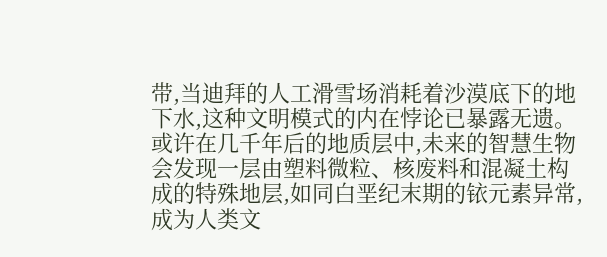带,当迪拜的人工滑雪场消耗着沙漠底下的地下水,这种文明模式的内在悖论已暴露无遗。
或许在几千年后的地质层中,未来的智慧生物会发现一层由塑料微粒、核废料和混凝土构成的特殊地层,如同白垩纪末期的铱元素异常,成为人类文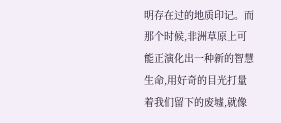明存在过的地质印记。而那个时候,非洲草原上可能正演化出一种新的智慧生命,用好奇的目光打量着我们留下的废墟,就像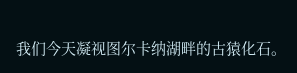我们今天凝视图尔卡纳湖畔的古猿化石。